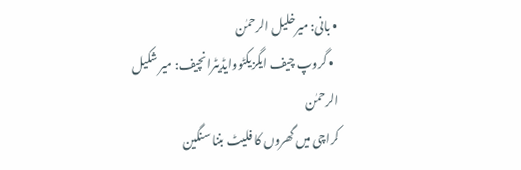• بانی: میرخلیل الرحمٰن
  • گروپ چیف ایگزیکٹووایڈیٹرانچیف: میر شکیل الرحمٰن
کراچی میں گھروں کا فلیٹ بننا سنگین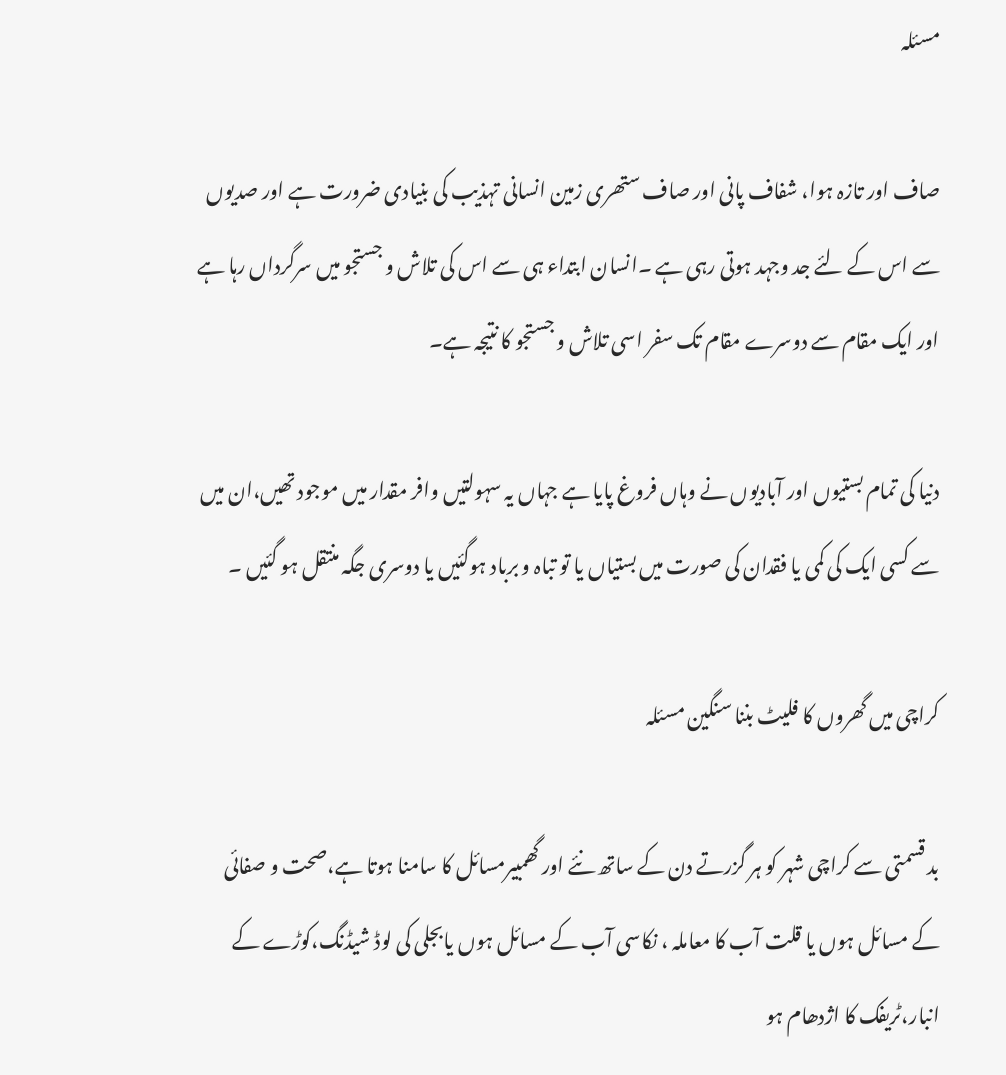مسئلہ

صاف اور تازہ ہوا، شفاف پانی اور صاف ستھری زمین انسانی تہذیب کی بنیادی ضرورت ہے اور صدیوں سے اس کے لئے جد وجہد ہوتی رہی ہے ۔انسان ابتداء ہی سے اس کی تلاش و جستجو میں سرگرداں رہا ہے اور ایک مقام سے دوسرے مقام تک سفر اسی تلاش و جستجو کا نتیجہ ہے۔

دنیا کی تمام بستیوں اور آبادیوں نے وہاں فروغ پایا ہے جہاں یہ سہولتیں وافر مقدار میں موجود تھیں،ان میں سے کسی ایک کی کمی یا فقدان کی صورت میں بستیاں یا تو تباہ و برباد ہوگئیں یا دوسری جگہ منتقل ہو گئیں ۔

کراچی میں گھروں کا فلیٹ بننا سنگین مسئلہ

بد قسمتی سے کراچی شہر کو ہر گزرتے دن کے ساتھ نئے اور گھمبیرمسائل کا سامنا ہوتا ہے،صحت و صفائی کے مسائل ہوں یا قلت آب کا معاملہ ، نکاسی آب کے مسائل ہوں یابجلی کی لوڈ شیڈنگ،کوڑے کے انبار،ٹریفک کا اژدھام ہو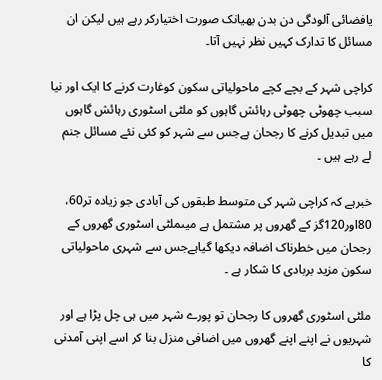یافضائی آلودگی دن بدن بھیانک صورت اختیارکر رہے ہیں لیکن ان مسائل کا تدارک کہیں نظر نہیں آتا۔

کراچی شہر کے بچے کچے ماحولیاتی سکون کوغارت کرنے کا ایک اور نیا سبب چھوٹی چھوٹی رہائش گاہوں کو ملٹی اسٹوری رہائش گاہوں میں تبدیل کرنے کا رجحان ہےجس سے شہر کو کئی نئے مسائل جنم لے رہے ہیں ۔

خبرہے کہ کراچی شہر کی متوسط طبقوں کی آبادی جو زیادہ تر60، 80اور120گز کے گھروں پر مشتمل ہے میںملٹی اسٹوری گھروں کے رجحان میں خطرناک اضافہ دیکھا گیاہےجس سے شہری ماحولیاتی سکون مزید بربادی کا شکار ہے ۔

ملٹی اسٹوری گھروں کا رجحان تو پورے شہر میں ہی چل پڑا ہے اور شہریوں نے اپنے اپنے گھروں میں اضافی منزل بنا کر اسے اپنی آمدنی کا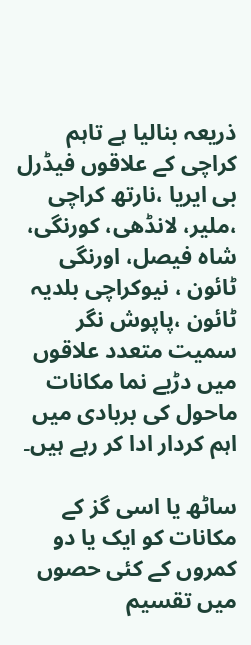ذریعہ بنالیا ہے تاہم کراچی کے علاقوں فیڈرل بی ایریا ،نارتھ کراچی ،ملیر، لانڈھی، کورنگی، شاہ فیصل، اورنگی ٹائون ، نیوکراچی بلدیہ ٹائون ،پاپوش نگر سمیت متعدد علاقوں میں دڑبے نما مکانات ماحول کی بربادی میں اہم کردار ادا کر رہے ہیں۔

ساٹھ یا اسی گز کے مکانات کو ایک یا دو کمروں کے کئی حصوں میں تقسیم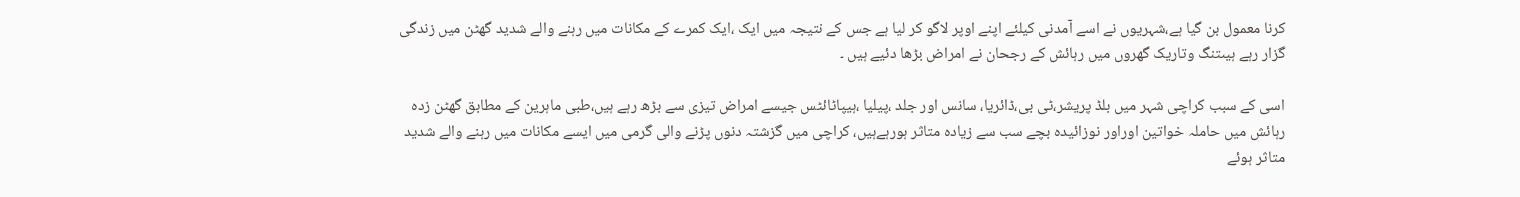کرنا معمول بن گیا ہے،شہریوں نے اسے آمدنی کیلئے اپنے اوپر لاگو کر لیا ہے جس کے نتیجہ میں ایک ،ایک کمرے کے مکانات میں رہنے والے شدید گھٹن میں زندگی گزار رہے ہیںتنگ وتاریک گھروں میں رہائش کے رجحان نے امراض بڑھا دئیے ہیں ۔

اسی کے سبب کراچی شہر میں بلڈ پریشر،ٹی بی،ڈائریا، سانس اور جلد ،پیلیا ،ہیپاٹائٹس جیسے امراض تیزی سے بڑھ رہے ہیں،طبی ماہرین کے مطابق گھٹن زدہ رہائش میں حاملہ خواتین اوراور نوزائیدہ بچے سب سے زیادہ متاثر ہورہےہیں، کراچی میں گزشتہ دنوں پڑنے والی گرمی میں ایسے مکانات میں رہنے والے شدید متاثر ہوئے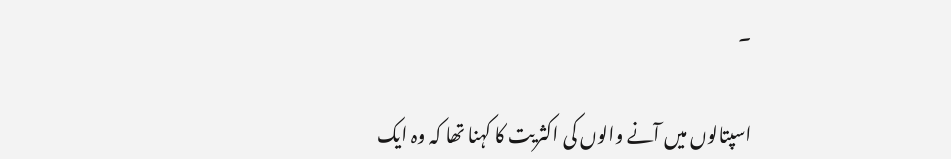۔

اسپتالوں میں آنے والوں کی اکثریت کا کہنا تھا کہ وہ ایک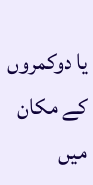یا دوکمروں کے مکان میں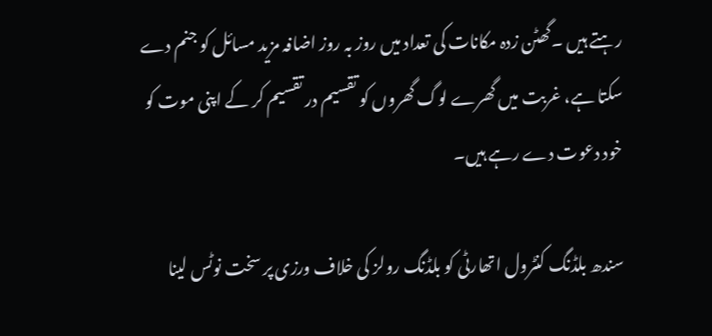رہتے ہیں ۔گھٹن زدہ مکانات کی تعداد میں روز بہ روز اضافہ مزید مسائل کو جنم دے سکتا ہے، غربت میں گھرے لوگ گھروں کو تقسیم در تقسیم کر کے اپنی موت کو خود دعوت دے رہے ہیں۔

سندھ بلڈنگ کنٹرول اتھارٹی کو بلڈنگ رولز کی خلاف ورزی پر سخت نوٹس لینا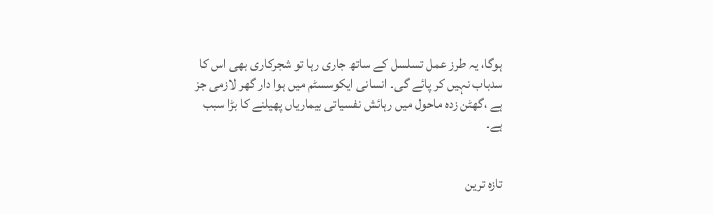ہوگا، یہ طرز عمل تسلسل کے ساتھ جاری رہا تو شجرکاری بھی اس کا سدباب نہیں کر پائے گی۔ انسانی ایکوسسٹم میں ہوا دار گھر لازمی جز ہے ،گھٹن زدہ ماحول میں رہائش نفسیاتی بیماریاں پھیلنے کا بڑا سبب ہے۔


تازہ ترین